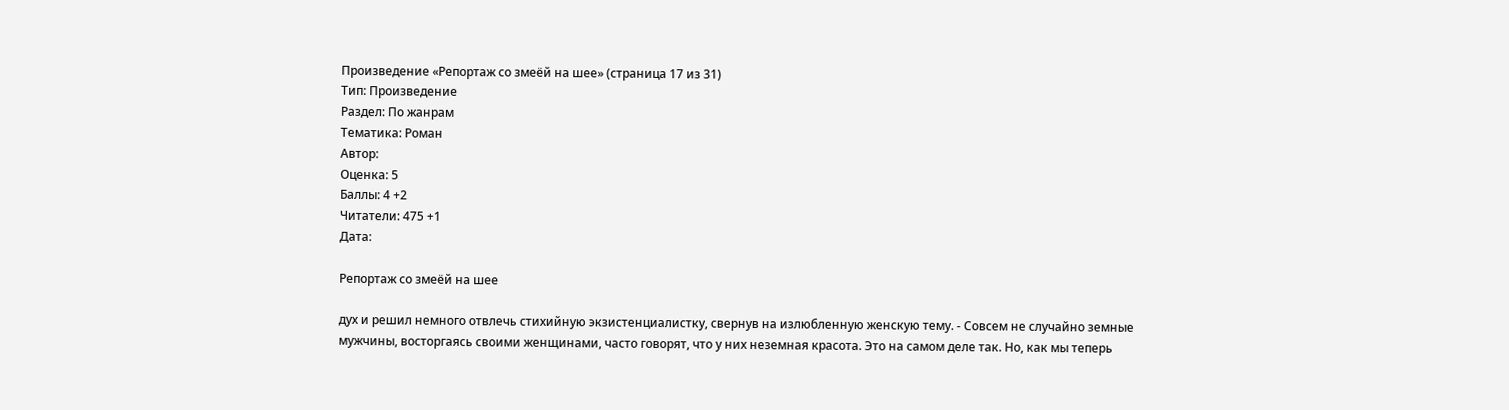Произведение «Репортаж со змеёй на шее» (страница 17 из 31)
Тип: Произведение
Раздел: По жанрам
Тематика: Роман
Автор:
Оценка: 5
Баллы: 4 +2
Читатели: 475 +1
Дата:

Репортаж со змеёй на шее

дух и решил немного отвлечь стихийную экзистенциалистку, свернув на излюбленную женскую тему. - Совсем не случайно земные мужчины, восторгаясь своими женщинами, часто говорят, что у них неземная красота. Это на самом деле так. Но, как мы теперь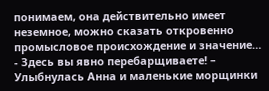понимаем, она действительно имеет неземное, можно сказать откровенно промысловое происхождение и значение…
- Здесь вы явно перебарщиваете! – Улыбнулась Анна и маленькие морщинки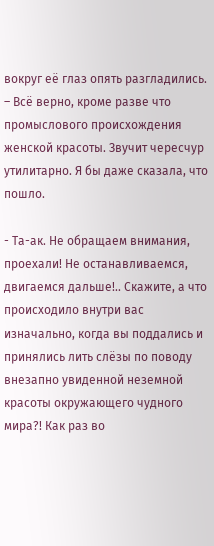вокруг её глаз опять разгладились. – Всё верно, кроме разве что промыслового происхождения женской красоты. Звучит чересчур утилитарно. Я бы даже сказала, что пошло.

- Та-ак. Не обращаем внимания, проехали! Не останавливаемся, двигаемся дальше!.. Скажите, а что происходило внутри вас изначально, когда вы поддались и принялись лить слёзы по поводу внезапно увиденной неземной красоты окружающего чудного мира?! Как раз во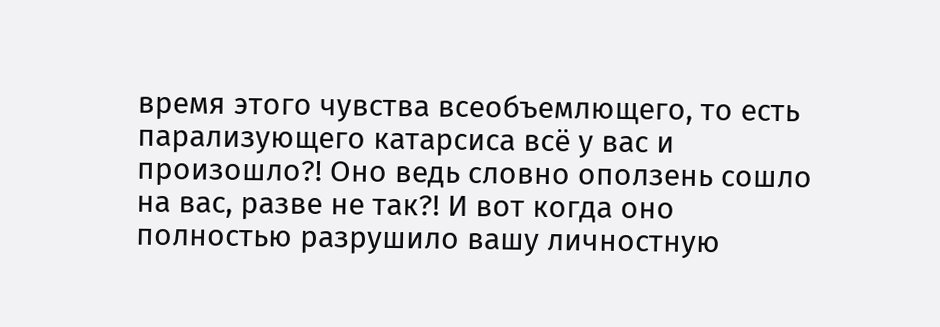время этого чувства всеобъемлющего, то есть парализующего катарсиса всё у вас и произошло?! Оно ведь словно оползень сошло на вас, разве не так?! И вот когда оно полностью разрушило вашу личностную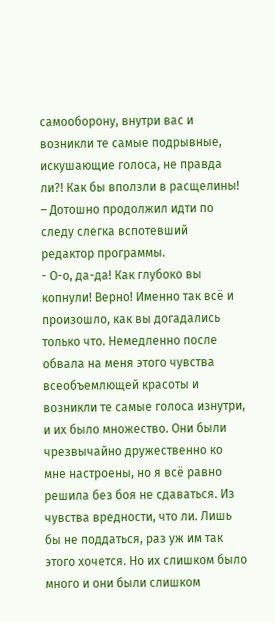самооборону, внутри вас и возникли те самые подрывные, искушающие голоса, не правда ли?! Как бы вползли в расщелины! – Дотошно продолжил идти по следу слегка вспотевший редактор программы.
- О-о, да-да! Как глубоко вы копнули! Верно! Именно так всё и произошло, как вы догадались только что. Немедленно после обвала на меня этого чувства всеобъемлющей красоты и возникли те самые голоса изнутри, и их было множество. Они были чрезвычайно дружественно ко мне настроены, но я всё равно решила без боя не сдаваться. Из чувства вредности, что ли. Лишь бы не поддаться, раз уж им так этого хочется. Но их слишком было много и они были слишком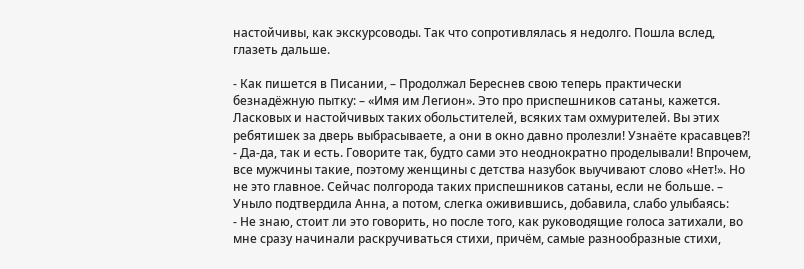настойчивы, как экскурсоводы. Так что сопротивлялась я недолго. Пошла вслед, глазеть дальше.

- Как пишется в Писании, – Продолжал Береснев свою теперь практически безнадёжную пытку: – «Имя им Легион». Это про приспешников сатаны, кажется. Ласковых и настойчивых таких обольстителей, всяких там охмурителей. Вы этих ребятишек за дверь выбрасываете, а они в окно давно пролезли! Узнаёте красавцев?!
- Да-да, так и есть. Говорите так, будто сами это неоднократно проделывали! Впрочем, все мужчины такие, поэтому женщины с детства назубок выучивают слово «Нет!». Но не это главное. Сейчас полгорода таких приспешников сатаны, если не больше. – Уныло подтвердила Анна, а потом, слегка оживившись, добавила, слабо улыбаясь:
- Не знаю, стоит ли это говорить, но после того, как руководящие голоса затихали, во мне сразу начинали раскручиваться стихи, причём, самые разнообразные стихи,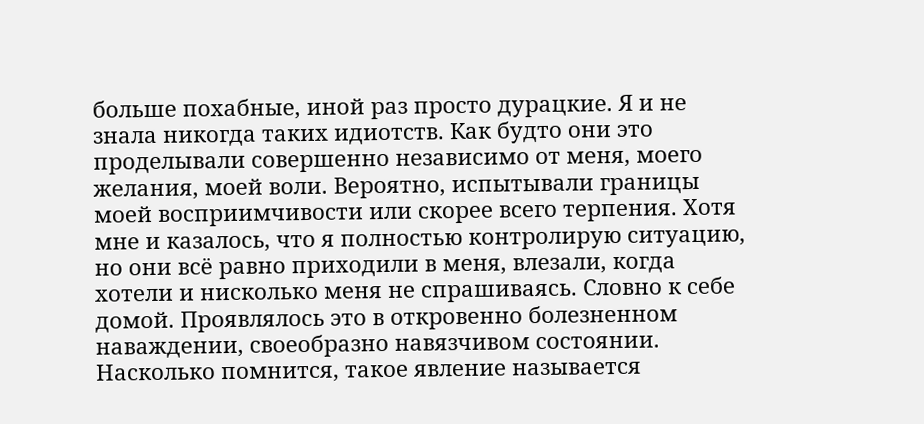больше похабные, иной раз просто дурацкие. Я и не знала никогда таких идиотств. Как будто они это проделывали совершенно независимо от меня, моего желания, моей воли. Вероятно, испытывали границы моей восприимчивости или скорее всего терпения. Хотя мне и казалось, что я полностью контролирую ситуацию, но они всё равно приходили в меня, влезали, когда хотели и нисколько меня не спрашиваясь. Словно к себе домой. Проявлялось это в откровенно болезненном наваждении, своеобразно навязчивом состоянии. Насколько помнится, такое явление называется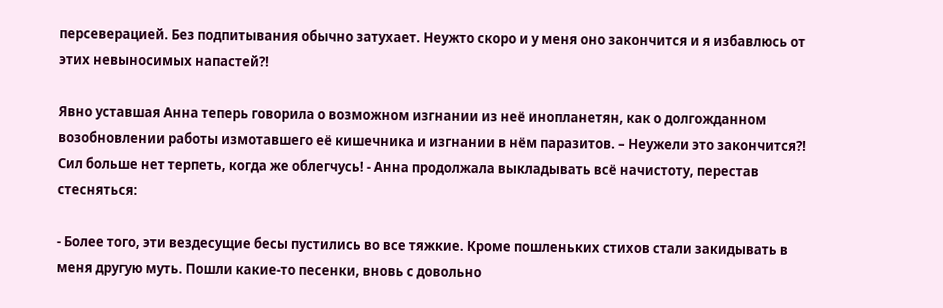персеверацией. Без подпитывания обычно затухает. Неужто скоро и у меня оно закончится и я избавлюсь от этих невыносимых напастей?!

Явно уставшая Анна теперь говорила о возможном изгнании из неё инопланетян, как о долгожданном возобновлении работы измотавшего её кишечника и изгнании в нём паразитов. – Неужели это закончится?! Сил больше нет терпеть, когда же облегчусь! - Анна продолжала выкладывать всё начистоту, перестав стесняться:

- Более того, эти вездесущие бесы пустились во все тяжкие. Кроме пошленьких стихов стали закидывать в меня другую муть. Пошли какие-то песенки, вновь с довольно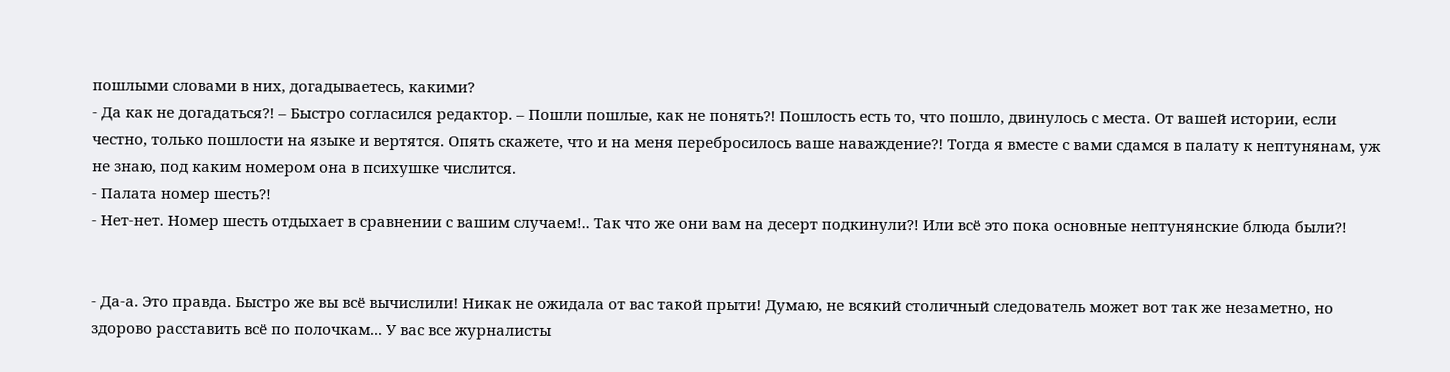пошлыми словами в них, догадываетесь, какими?
- Да как не догадаться?! – Быстро согласился редактор. – Пошли пошлые, как не понять?! Пошлость есть то, что пошло, двинулось с места. От вашей истории, если честно, только пошлости на языке и вертятся. Опять скажете, что и на меня перебросилось ваше наваждение?! Тогда я вместе с вами сдамся в палату к нептунянам, уж не знаю, под каким номером она в психушке числится.
- Палата номер шесть?!
- Нет-нет. Номер шесть отдыхает в сравнении с вашим случаем!.. Так что же они вам на десерт подкинули?! Или всё это пока основные нептунянские блюда были?!


- Да-а. Это правда. Быстро же вы всё вычислили! Никак не ожидала от вас такой прыти! Думаю, не всякий столичный следователь может вот так же незаметно, но здорово расставить всё по полочкам... У вас все журналисты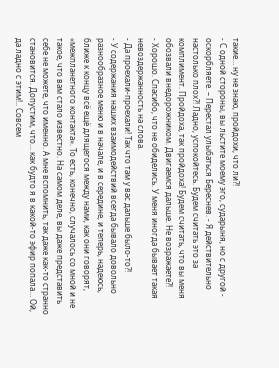такие… ну не знаю, пройдохи, что ли?!
- С одной стороны, вы льстите моему эго, сударыня, но с другой - оскорбляете. – Перестал улыбаться Береснев. - Я действительно настолько плох?! Ладно, успокойтесь. Будем считать это за комплимент. Пройдоха, так пройдоха! Будем считать, что вы меня обозвали внедорожником. Двигаемся дальше. Не возражаете?!
- Хорошо. Спасибо, что не обиделись. У меня иногда бывает такая невоздержанность на слова.
- Да проехали-проехали! Так что там у вас дальше было-то?!
- У содержания наших взаимодействий всегда бывало довольно разнообразное меню и в начале, и в середине, и теперь, надеюсь, ближе к концу всё ещё длящегося между нами, как они говорят, «межпланетного контакта». То есть, конечно, случалось со мной и не такое, что вам стало известно. На самом деле, вы даже представить себе не можете, что именно. А мне вспомнить, так даже как-то странно становится. Допустим, что… как будто я в какой-то эфир попала… Ой, да ладно с этим!.. Совсем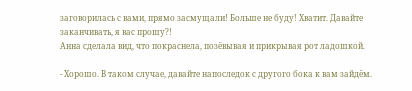заговорилась с вами, прямо засмущали! Больше не буду! Хватит. Давайте заканчивать, я вас прошу?!
Анна сделала вид, что покраснела, позёвывая и прикрывая рот ладошкой.

- Хорошо. В таком случае, давайте напоследок с другого бока к вам зайдём.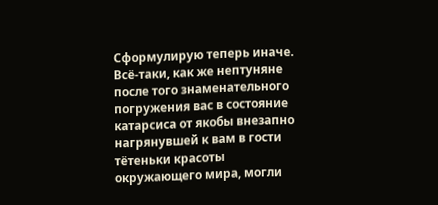Сформулирую теперь иначе. Всё-таки, как же нептуняне после того знаменательного погружения вас в состояние катарсиса от якобы внезапно нагрянувшей к вам в гости тётеньки красоты окружающего мира, могли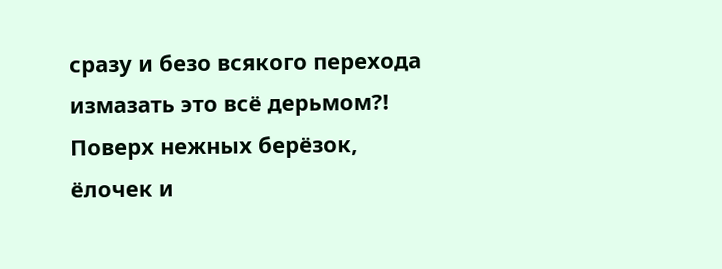сразу и безо всякого перехода измазать это всё дерьмом?! Поверх нежных берёзок, ёлочек и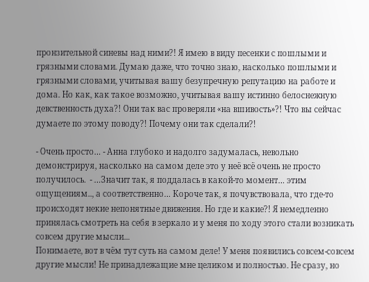пронзительной синевы над ними?! Я имею в виду песенки с пошлыми и грязными словами. Думаю даже, что точно знаю, насколько пошлыми и грязными словами, учитывая вашу безупречную репутацию на работе и дома. Но как, как такое возможно, учитывая вашу истинно белоснежную девственность духа?! Они так вас проверяли «на вшивость»?! Что вы сейчас думаете по этому поводу?! Почему они так сделали?!

- Очень просто… - Анна глубоко и надолго задумалась, невольно демонстрируя, насколько на самом деле это у неё всё очень не просто получилось.  - …Значит так, я поддалась в какой-то момент… этим ощущениям.., а соответственно… Короче так, я почувствовала, что где-то происходят некие непонятные движения. Но где и какие?! Я немедленно принялась смотреть на себя в зеркало и у меня по ходу этого стали возникать совсем другие мысли...
Понимаете, вот в чём тут суть на самом деле! У меня появились совсем-совсем другие мысли! Не принадлежащие мне целиком и полностью. Не сразу, но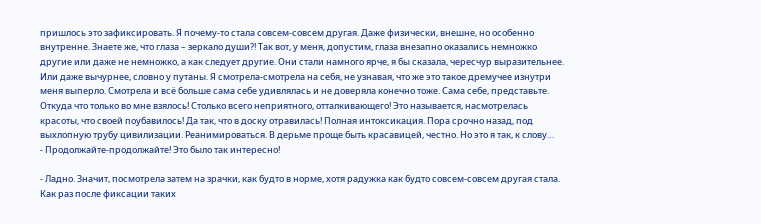пришлось это зафиксировать. Я почему-то стала совсем-совсем другая. Даже физически, внешне, но особенно внутренне. Знаете же, что глаза – зеркало души?! Так вот, у меня, допустим, глаза внезапно оказались немножко другие или даже не немножко, а как следует другие. Они стали намного ярче, я бы сказала, чересчур выразительнее. Или даже вычурнее, словно у путаны. Я смотрела-смотрела на себя, не узнавая, что же это такое дремучее изнутри меня выперло. Смотрела и всё больше сама себе удивлялась и не доверяла конечно тоже. Сама себе, представьте. Откуда что только во мне взялось! Столько всего неприятного, отталкивающего! Это называется, насмотрелась красоты, что своей поубавилось! Да так, что в доску отравилась! Полная интоксикация. Пора срочно назад, под выхлопную трубу цивилизации. Реанимироваться. В дерьме проще быть красавицей, честно. Но это я так, к слову…
- Продолжайте-продолжайте! Это было так интересно!

- Ладно. Значит, посмотрела затем на зрачки, как будто в норме, хотя радужка как будто совсем-совсем другая стала. Как раз после фиксации таких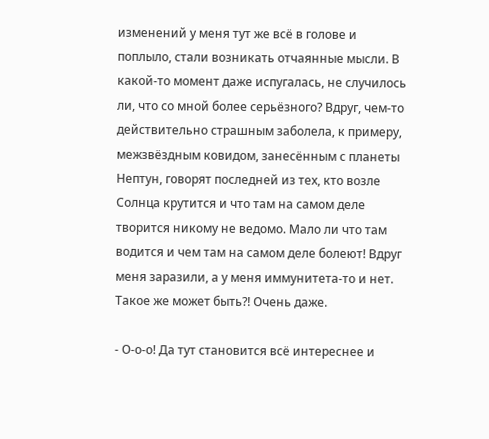изменений у меня тут же всё в голове и поплыло, стали возникать отчаянные мысли. В какой-то момент даже испугалась, не случилось ли, что со мной более серьёзного? Вдруг, чем-то действительно страшным заболела, к примеру, межзвёздным ковидом, занесённым с планеты Нептун, говорят последней из тех, кто возле Солнца крутится и что там на самом деле творится никому не ведомо. Мало ли что там водится и чем там на самом деле болеют! Вдруг меня заразили, а у меня иммунитета-то и нет. Такое же может быть?! Очень даже.

- О-о-о! Да тут становится всё интереснее и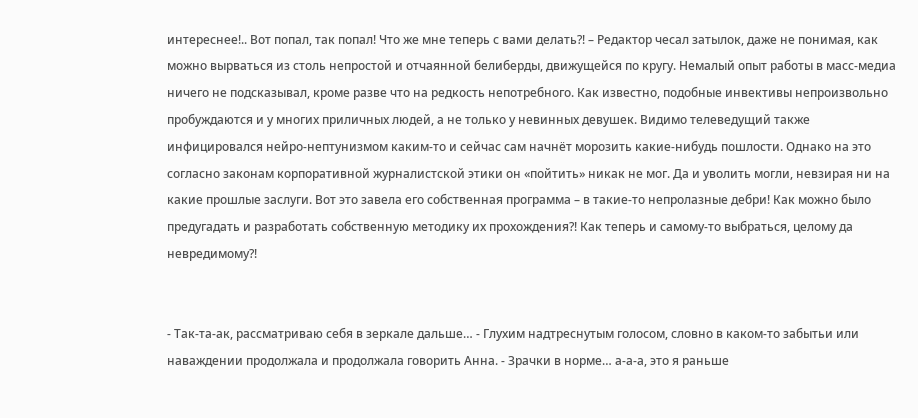интереснее!.. Вот попал, так попал! Что же мне теперь с вами делать?! – Редактор чесал затылок, даже не понимая, как можно вырваться из столь непростой и отчаянной белиберды, движущейся по кругу. Немалый опыт работы в масс-медиа ничего не подсказывал, кроме разве что на редкость непотребного. Как известно, подобные инвективы непроизвольно пробуждаются и у многих приличных людей, а не только у невинных девушек. Видимо телеведущий также инфицировался нейро-нептунизмом каким-то и сейчас сам начнёт морозить какие-нибудь пошлости. Однако на это согласно законам корпоративной журналистской этики он «пойтить» никак не мог. Да и уволить могли, невзирая ни на какие прошлые заслуги. Вот это завела его собственная программа – в такие-то непролазные дебри! Как можно было предугадать и разработать собственную методику их прохождения?! Как теперь и самому-то выбраться, целому да невредимому?!


- Так-та-ак, рассматриваю себя в зеркале дальше… - Глухим надтреснутым голосом, словно в каком-то забытьи или наваждении продолжала и продолжала говорить Анна. - Зрачки в норме… а-а-а, это я раньше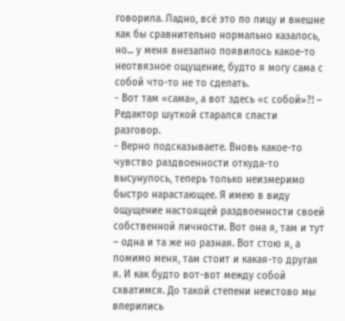говорила. Ладно, всё это по лицу и внешне как бы сравнительно нормально казалось, но... у меня внезапно появилось какое-то неотвязное ощущение, будто я могу сама с собой что-то не то сделать.
- Вот там «сама», а вот здесь «с собой»?! – Редактор шуткой старался спасти разговор.
- Верно подсказываете. Вновь какое-то чувство раздвоенности откуда-то высунулось, теперь только неизмеримо быстро нарастающее. Я имею в виду ощущение настоящей раздвоенности своей собственной личности. Вот она я, там и тут – одна и та же но разная. Вот стою я, а помимо меня, там стоит и какая-то другая я. И как будто вот-вот между собой схватимся. До такой степени неистово мы вперились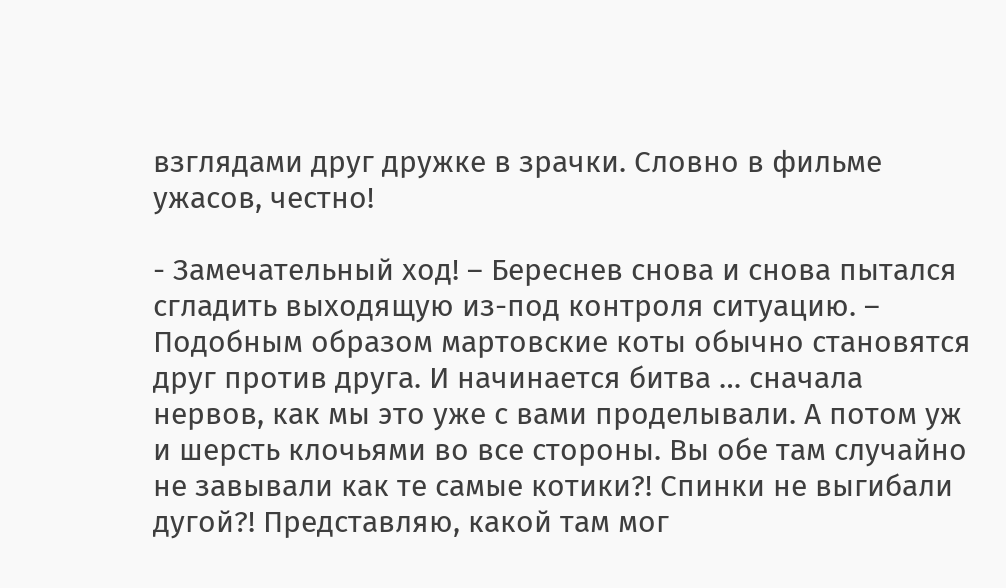взглядами друг дружке в зрачки. Словно в фильме ужасов, честно!

- Замечательный ход! – Береснев снова и снова пытался сгладить выходящую из-под контроля ситуацию. – Подобным образом мартовские коты обычно становятся друг против друга. И начинается битва … сначала нервов, как мы это уже с вами проделывали. А потом уж и шерсть клочьями во все стороны. Вы обе там случайно не завывали как те самые котики?! Спинки не выгибали дугой?! Представляю, какой там мог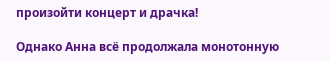произойти концерт и драчка!

Однако Анна всё продолжала монотонную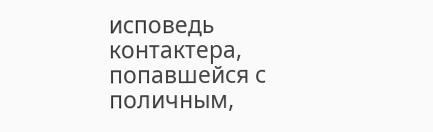исповедь контактера, попавшейся с поличным,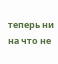теперь ни на что не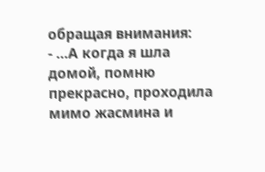обращая внимания:
- …А когда я шла домой, помню прекрасно, проходила мимо жасмина и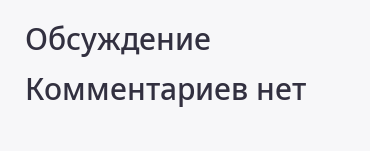Обсуждение
Комментариев нет